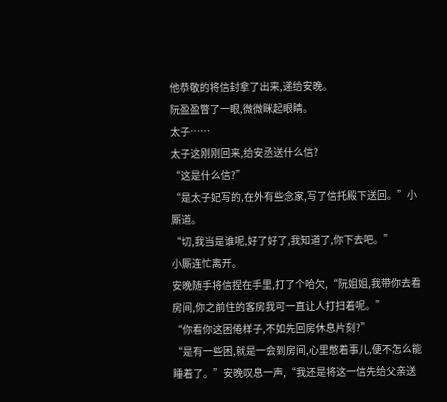他恭敬的将信封拿了出来,递给安晚。
阮盈盈瞥了一眼,微微眯起眼睛。
太子……
太子这刚刚回来,给安丞送什么信?
“这是什么信?”
“是太子妃写的,在外有些念家,写了信托殿下送回。”小厮道。
“切,我当是谁呢,好了好了,我知道了,你下去吧。”
小厮连忙离开。
安晚随手将信捏在手里,打了个哈欠,“阮姐姐,我带你去看房间,你之前住的客房我可一直让人打扫着呢。”
“你看你这困倦样子,不如先回房休息片刻?”
“是有一些困,就是一会到房间,心里憋着事儿,便不怎么能睡着了。”安晚叹息一声,“我还是将这一信先给父亲送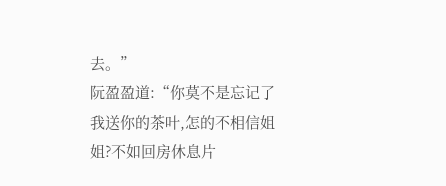去。”
阮盈盈道:“你莫不是忘记了我送你的茶叶,怎的不相信姐姐?不如回房休息片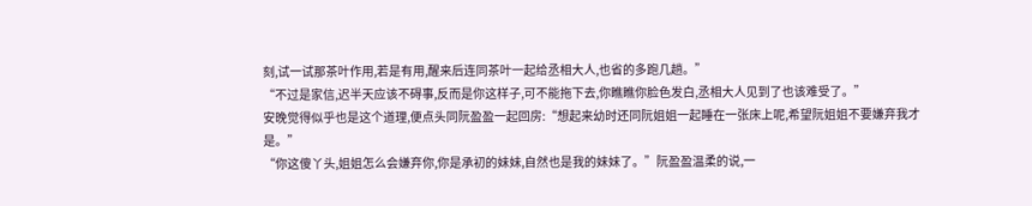刻,试一试那茶叶作用,若是有用,醒来后连同茶叶一起给丞相大人,也省的多跑几趟。”
“不过是家信,迟半天应该不碍事,反而是你这样子,可不能拖下去,你瞧瞧你脸色发白,丞相大人见到了也该难受了。”
安晚觉得似乎也是这个道理,便点头同阮盈盈一起回房:“想起来幼时还同阮姐姐一起睡在一张床上呢,希望阮姐姐不要嫌弃我才是。”
“你这傻丫头,姐姐怎么会嫌弃你,你是承初的妹妹,自然也是我的妹妹了。”阮盈盈温柔的说,一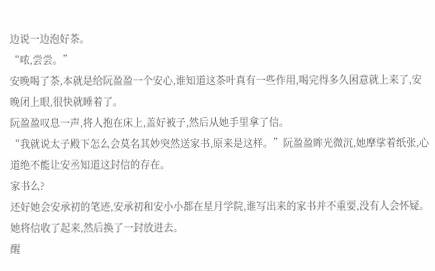边说一边泡好茶。
“哝,尝尝。”
安晚喝了茶,本就是给阮盈盈一个安心,谁知道这茶叶真有一些作用,喝完得多久困意就上来了,安晚闭上眼,很快就睡着了。
阮盈盈叹息一声,将人抱在床上,盖好被子,然后从她手里拿了信。
“我就说太子殿下怎么会莫名其妙突然送家书,原来是这样。”阮盈盈眸光微沉,她摩挲着纸张,心道绝不能让安丞知道这封信的存在。
家书么?
还好她会安承初的笔迹,安承初和安小小都在星月学院,谁写出来的家书并不重要,没有人会怀疑。
她将信收了起来,然后换了一封放进去。
醒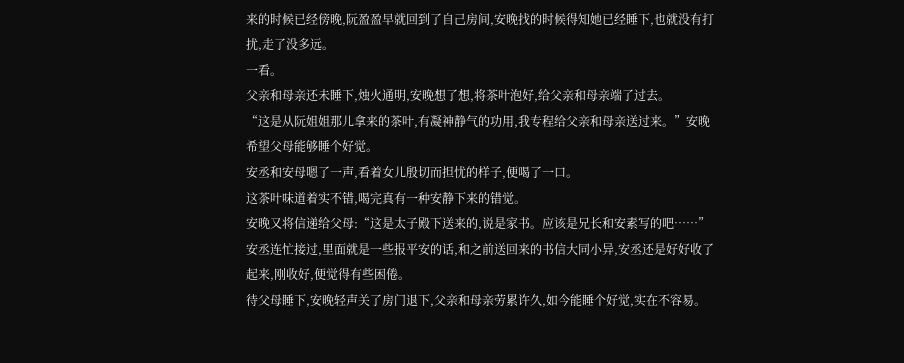来的时候已经傍晚,阮盈盈早就回到了自己房间,安晚找的时候得知她已经睡下,也就没有打扰,走了没多远。
一看。
父亲和母亲还未睡下,烛火通明,安晚想了想,将茶叶泡好,给父亲和母亲端了过去。
“这是从阮姐姐那儿拿来的茶叶,有凝神静气的功用,我专程给父亲和母亲送过来。”安晚希望父母能够睡个好觉。
安丞和安母嗯了一声,看着女儿殷切而担忧的样子,便喝了一口。
这茶叶味道着实不错,喝完真有一种安静下来的错觉。
安晚又将信递给父母:“这是太子殿下送来的,说是家书。应该是兄长和安素写的吧……”
安丞连忙接过,里面就是一些报平安的话,和之前送回来的书信大同小异,安丞还是好好收了起来,刚收好,便觉得有些困倦。
待父母睡下,安晚轻声关了房门退下,父亲和母亲劳累许久,如今能睡个好觉,实在不容易。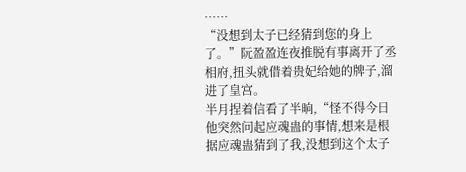……
“没想到太子已经猜到您的身上了。”阮盈盈连夜推脱有事离开了丞相府,扭头就借着贵妃给她的牌子,溜进了皇宫。
半月捏着信看了半晌,“怪不得今日他突然问起应魂蛊的事情,想来是根据应魂蛊猜到了我,没想到这个太子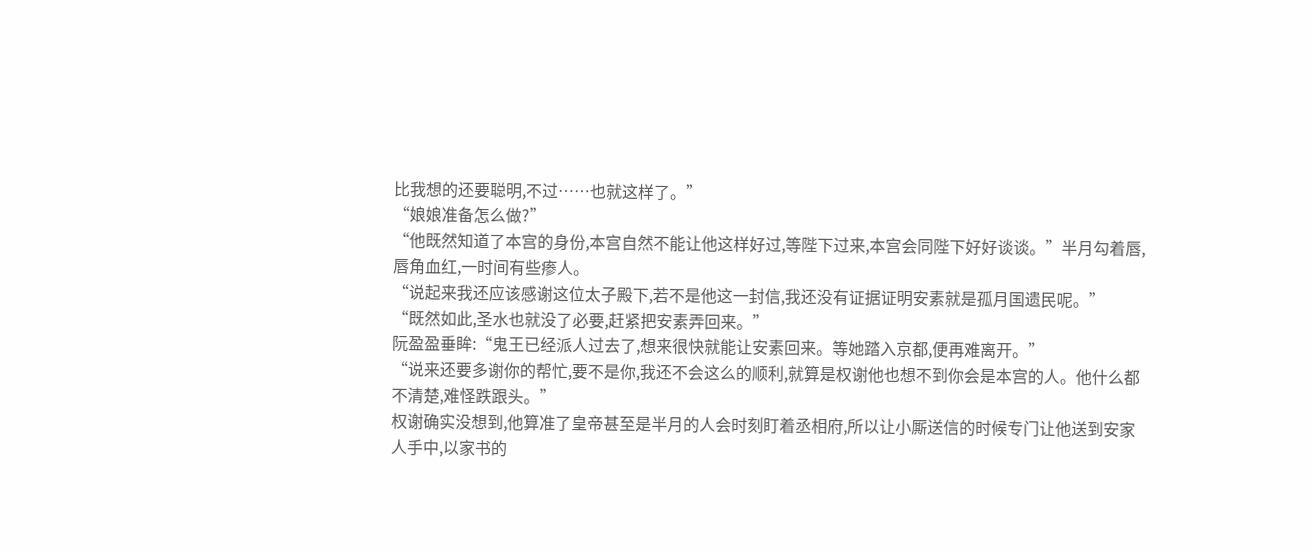比我想的还要聪明,不过……也就这样了。”
“娘娘准备怎么做?”
“他既然知道了本宫的身份,本宫自然不能让他这样好过,等陛下过来,本宫会同陛下好好谈谈。”半月勾着唇,唇角血红,一时间有些瘆人。
“说起来我还应该感谢这位太子殿下,若不是他这一封信,我还没有证据证明安素就是孤月国遗民呢。”
“既然如此,圣水也就没了必要,赶紧把安素弄回来。”
阮盈盈垂眸:“鬼王已经派人过去了,想来很快就能让安素回来。等她踏入京都,便再难离开。”
“说来还要多谢你的帮忙,要不是你,我还不会这么的顺利,就算是权谢他也想不到你会是本宫的人。他什么都不清楚,难怪跌跟头。”
权谢确实没想到,他算准了皇帝甚至是半月的人会时刻盯着丞相府,所以让小厮送信的时候专门让他送到安家人手中,以家书的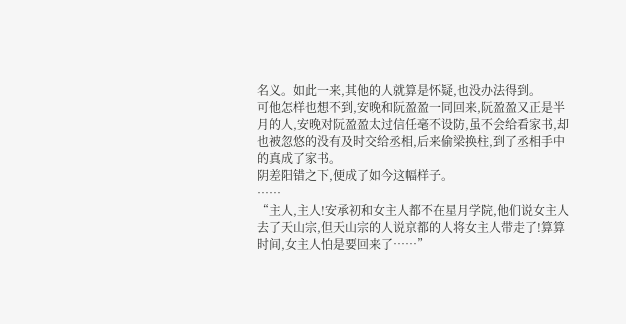名义。如此一来,其他的人就算是怀疑,也没办法得到。
可他怎样也想不到,安晚和阮盈盈一同回来,阮盈盈又正是半月的人,安晚对阮盈盈太过信任毫不设防,虽不会给看家书,却也被忽悠的没有及时交给丞相,后来偷梁换柱,到了丞相手中的真成了家书。
阴差阳错之下,便成了如今这幅样子。
……
“主人,主人!安承初和女主人都不在星月学院,他们说女主人去了天山宗,但天山宗的人说京都的人将女主人带走了!算算时间,女主人怕是要回来了……”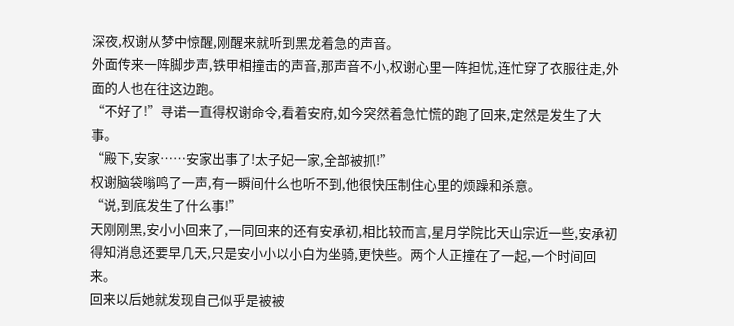深夜,权谢从梦中惊醒,刚醒来就听到黑龙着急的声音。
外面传来一阵脚步声,铁甲相撞击的声音,那声音不小,权谢心里一阵担忧,连忙穿了衣服往走,外面的人也在往这边跑。
“不好了!”寻诺一直得权谢命令,看着安府,如今突然着急忙慌的跑了回来,定然是发生了大事。
“殿下,安家……安家出事了!太子妃一家,全部被抓!”
权谢脑袋嗡鸣了一声,有一瞬间什么也听不到,他很快压制住心里的烦躁和杀意。
“说,到底发生了什么事!”
天刚刚黑,安小小回来了,一同回来的还有安承初,相比较而言,星月学院比天山宗近一些,安承初得知消息还要早几天,只是安小小以小白为坐骑,更快些。两个人正撞在了一起,一个时间回来。
回来以后她就发现自己似乎是被被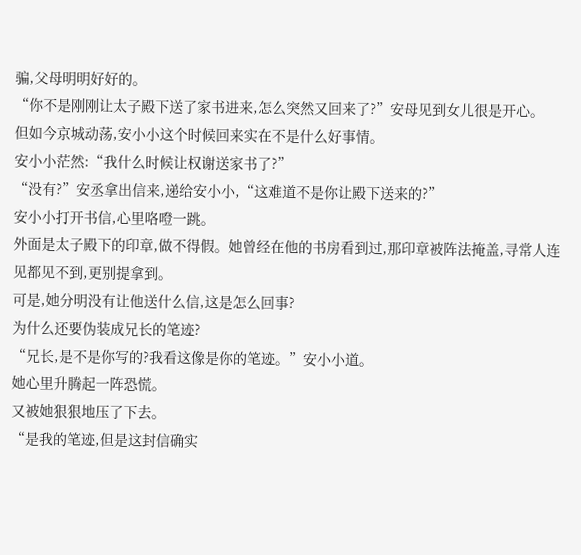骗,父母明明好好的。
“你不是刚刚让太子殿下送了家书进来,怎么突然又回来了?”安母见到女儿很是开心。
但如今京城动荡,安小小这个时候回来实在不是什么好事情。
安小小茫然:“我什么时候让权谢送家书了?”
“没有?”安丞拿出信来,递给安小小,“这难道不是你让殿下送来的?”
安小小打开书信,心里咯噔一跳。
外面是太子殿下的印章,做不得假。她曾经在他的书房看到过,那印章被阵法掩盖,寻常人连见都见不到,更别提拿到。
可是,她分明没有让他送什么信,这是怎么回事?
为什么还要伪装成兄长的笔迹?
“兄长,是不是你写的?我看这像是你的笔迹。”安小小道。
她心里升腾起一阵恐慌。
又被她狠狠地压了下去。
“是我的笔迹,但是这封信确实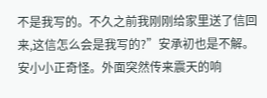不是我写的。不久之前我刚刚给家里送了信回来,这信怎么会是我写的?”安承初也是不解。
安小小正奇怪。外面突然传来震天的响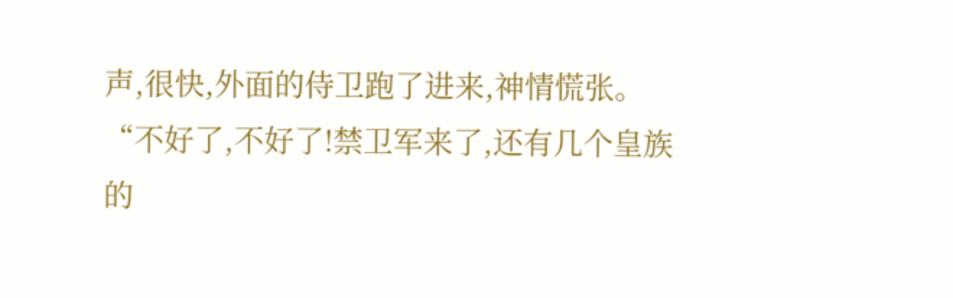声,很快,外面的侍卫跑了进来,神情慌张。
“不好了,不好了!禁卫军来了,还有几个皇族的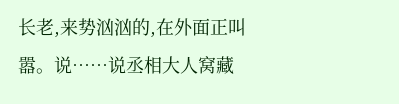长老,来势汹汹的,在外面正叫嚣。说……说丞相大人窝藏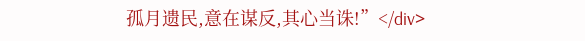孤月遗民,意在谋反,其心当诛!”</div>